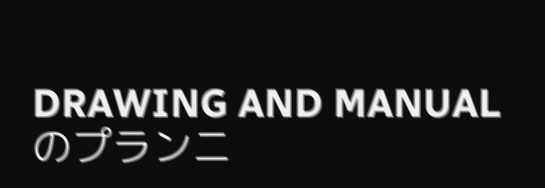DRAWING AND MANUALのプランニ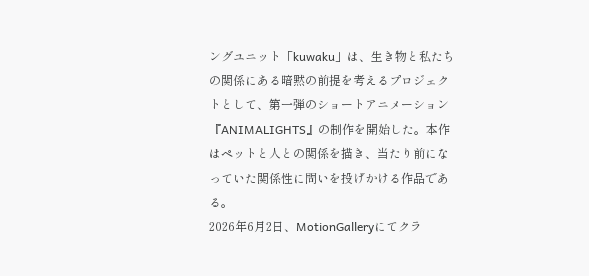ングユニット「kuwaku」は、生き物と私たちの関係にある暗黙の前提を考えるプロジェクトとして、第一弾のショートアニメーション『ANIMALIGHTS』の制作を開始した。本作はペットと人との関係を描き、当たり前になっていた関係性に問いを投げかける作品である。
2026年6月2日、MotionGalleryにてクラ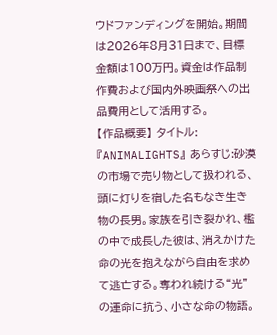ウドファンディングを開始。期間は2026年8月31日まで、目標金額は100万円。資金は作品制作費および国内外映画祭への出品費用として活用する。
【作品概要】 タイトル:『ANIMALIGHTS』 あらすじ:砂漠の市場で売り物として扱われる、頭に灯りを宿した名もなき生き物の長男。家族を引き裂かれ、檻の中で成長した彼は、消えかけた命の光を抱えながら自由を求めて逃亡する。奪われ続ける“光”の運命に抗う、小さな命の物語。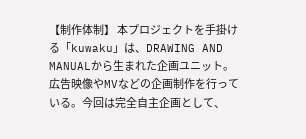【制作体制】 本プロジェクトを手掛ける「kuwaku」は、DRAWING AND MANUALから生まれた企画ユニット。広告映像やMVなどの企画制作を行っている。今回は完全自主企画として、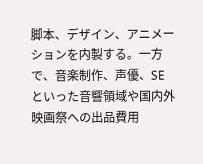脚本、デザイン、アニメーションを内製する。一方で、音楽制作、声優、SEといった音響領域や国内外映画祭への出品費用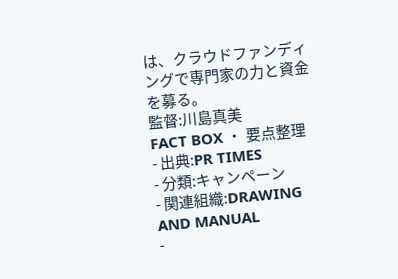は、クラウドファンディングで専門家の力と資金を募る。
監督:川島真美
FACT BOX ・ 要点整理
- 出典:PR TIMES
- 分類:キャンペーン
- 関連組織:DRAWING AND MANUAL
-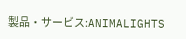製品・サービス:ANIMALIGHTS